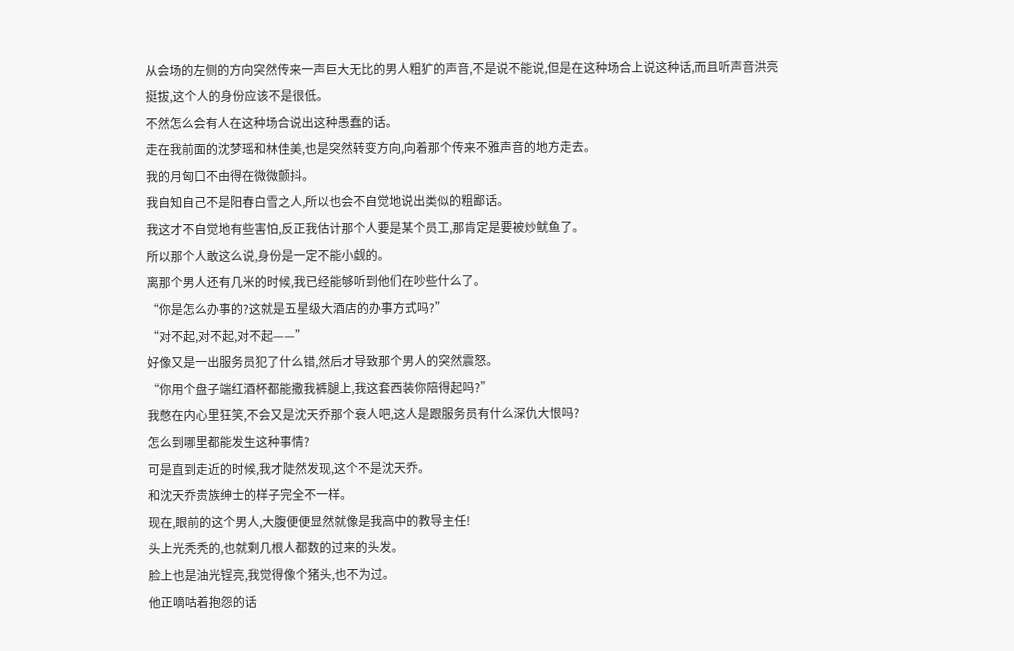从会场的左侧的方向突然传来一声巨大无比的男人粗犷的声音,不是说不能说,但是在这种场合上说这种话,而且听声音洪亮挺拔,这个人的身份应该不是很低。
不然怎么会有人在这种场合说出这种愚蠢的话。
走在我前面的沈梦瑶和林佳美,也是突然转变方向,向着那个传来不雅声音的地方走去。
我的月匈口不由得在微微颤抖。
我自知自己不是阳春白雪之人,所以也会不自觉地说出类似的粗鄙话。
我这才不自觉地有些害怕,反正我估计那个人要是某个员工,那肯定是要被炒鱿鱼了。
所以那个人敢这么说,身份是一定不能小觑的。
离那个男人还有几米的时候,我已经能够听到他们在吵些什么了。
“你是怎么办事的?这就是五星级大酒店的办事方式吗?”
“对不起,对不起,对不起——”
好像又是一出服务员犯了什么错,然后才导致那个男人的突然震怒。
“你用个盘子端红酒杯都能撒我裤腿上,我这套西装你陪得起吗?”
我憋在内心里狂笑,不会又是沈天乔那个衰人吧,这人是跟服务员有什么深仇大恨吗?
怎么到哪里都能发生这种事情?
可是直到走近的时候,我才陡然发现,这个不是沈天乔。
和沈天乔贵族绅士的样子完全不一样。
现在,眼前的这个男人,大腹便便显然就像是我高中的教导主任!
头上光秃秃的,也就剩几根人都数的过来的头发。
脸上也是油光锃亮,我觉得像个猪头,也不为过。
他正嘀咕着抱怨的话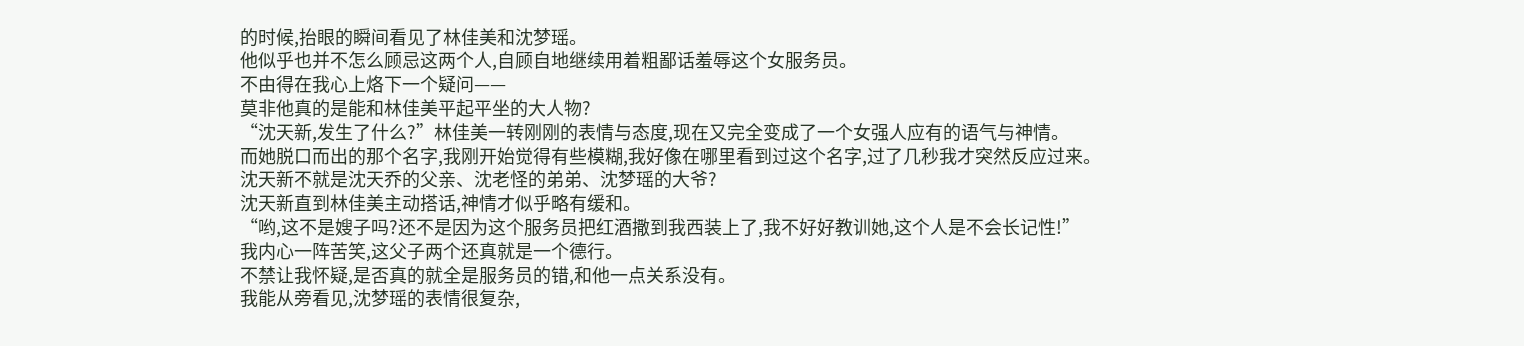的时候,抬眼的瞬间看见了林佳美和沈梦瑶。
他似乎也并不怎么顾忌这两个人,自顾自地继续用着粗鄙话羞辱这个女服务员。
不由得在我心上烙下一个疑问——
莫非他真的是能和林佳美平起平坐的大人物?
“沈天新,发生了什么?”林佳美一转刚刚的表情与态度,现在又完全变成了一个女强人应有的语气与神情。
而她脱口而出的那个名字,我刚开始觉得有些模糊,我好像在哪里看到过这个名字,过了几秒我才突然反应过来。
沈天新不就是沈天乔的父亲、沈老怪的弟弟、沈梦瑶的大爷?
沈天新直到林佳美主动搭话,神情才似乎略有缓和。
“哟,这不是嫂子吗?还不是因为这个服务员把红酒撒到我西装上了,我不好好教训她,这个人是不会长记性!”
我内心一阵苦笑,这父子两个还真就是一个德行。
不禁让我怀疑,是否真的就全是服务员的错,和他一点关系没有。
我能从旁看见,沈梦瑶的表情很复杂,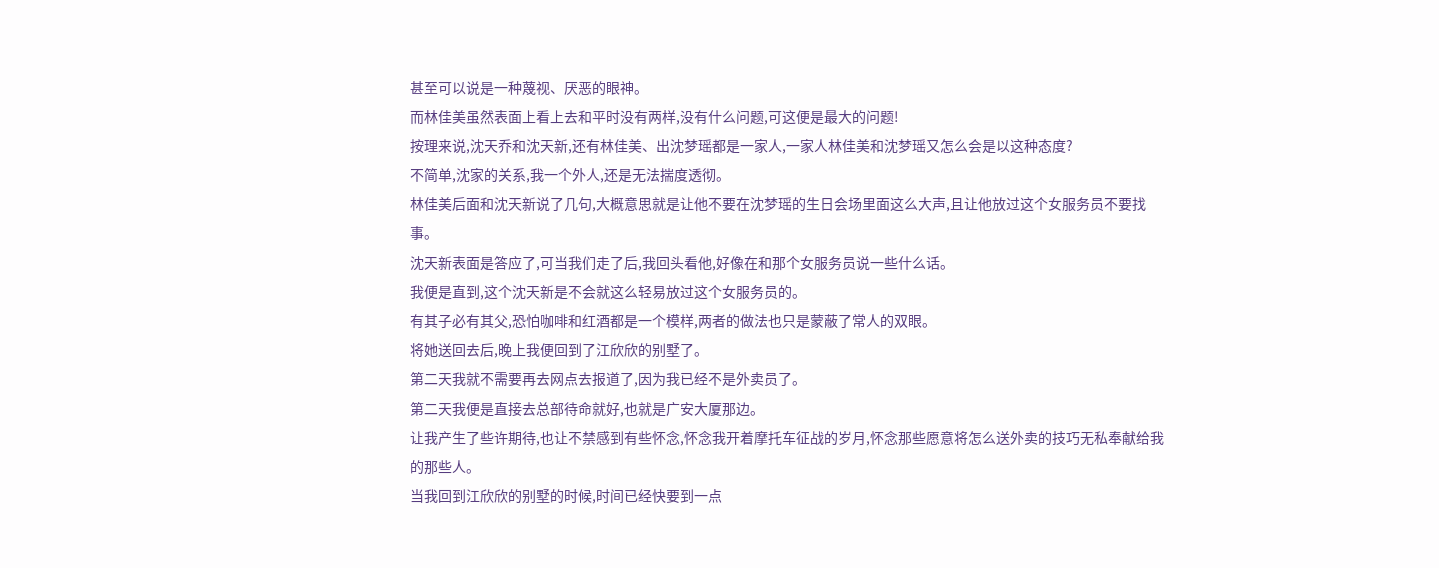甚至可以说是一种蔑视、厌恶的眼神。
而林佳美虽然表面上看上去和平时没有两样,没有什么问题,可这便是最大的问题!
按理来说,沈天乔和沈天新,还有林佳美、出沈梦瑶都是一家人,一家人林佳美和沈梦瑶又怎么会是以这种态度?
不简单,沈家的关系,我一个外人,还是无法揣度透彻。
林佳美后面和沈天新说了几句,大概意思就是让他不要在沈梦瑶的生日会场里面这么大声,且让他放过这个女服务员不要找事。
沈天新表面是答应了,可当我们走了后,我回头看他,好像在和那个女服务员说一些什么话。
我便是直到,这个沈天新是不会就这么轻易放过这个女服务员的。
有其子必有其父,恐怕咖啡和红酒都是一个模样,两者的做法也只是蒙蔽了常人的双眼。
将她送回去后,晚上我便回到了江欣欣的别墅了。
第二天我就不需要再去网点去报道了,因为我已经不是外卖员了。
第二天我便是直接去总部待命就好,也就是广安大厦那边。
让我产生了些许期待,也让不禁感到有些怀念,怀念我开着摩托车征战的岁月,怀念那些愿意将怎么送外卖的技巧无私奉献给我的那些人。
当我回到江欣欣的别墅的时候,时间已经快要到一点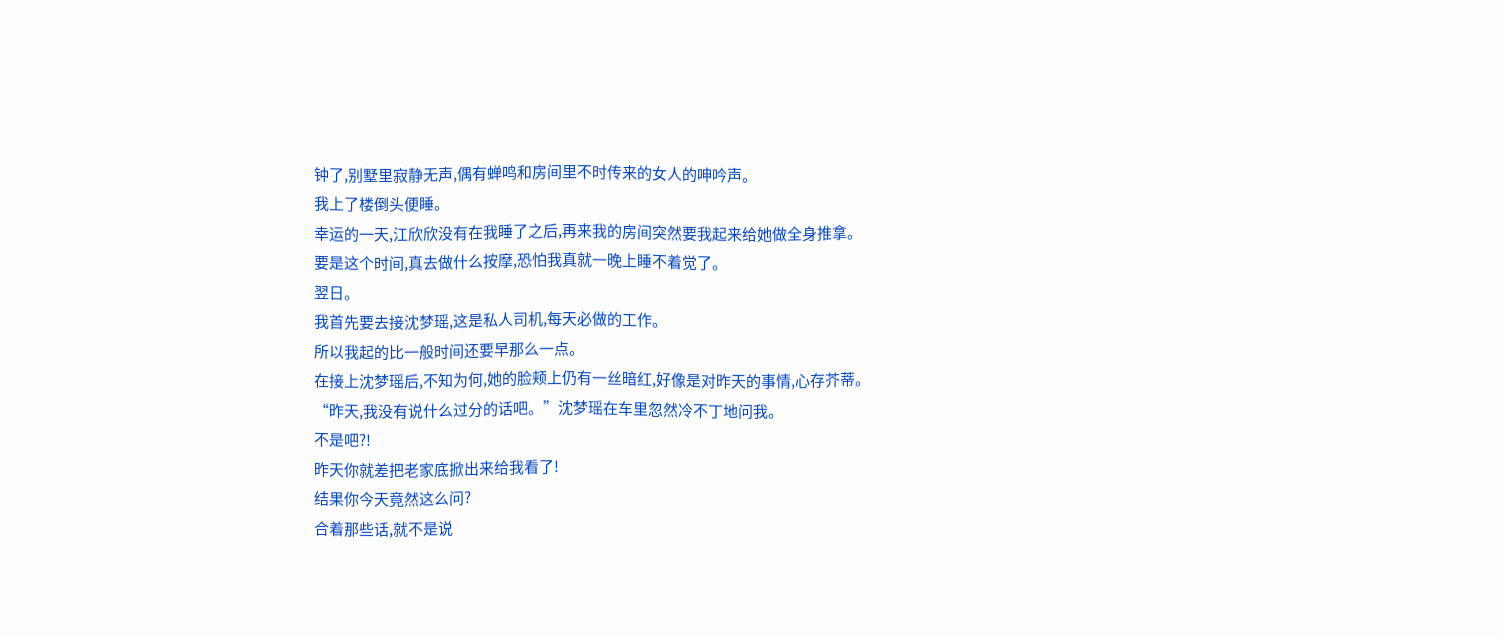钟了,别墅里寂静无声,偶有蝉鸣和房间里不时传来的女人的呻吟声。
我上了楼倒头便睡。
幸运的一天,江欣欣没有在我睡了之后,再来我的房间突然要我起来给她做全身推拿。
要是这个时间,真去做什么按摩,恐怕我真就一晚上睡不着觉了。
翌日。
我首先要去接沈梦瑶,这是私人司机,每天必做的工作。
所以我起的比一般时间还要早那么一点。
在接上沈梦瑶后,不知为何,她的脸颊上仍有一丝暗红,好像是对昨天的事情,心存芥蒂。
“昨天,我没有说什么过分的话吧。”沈梦瑶在车里忽然冷不丁地问我。
不是吧?!
昨天你就差把老家底掀出来给我看了!
结果你今天竟然这么问?
合着那些话,就不是说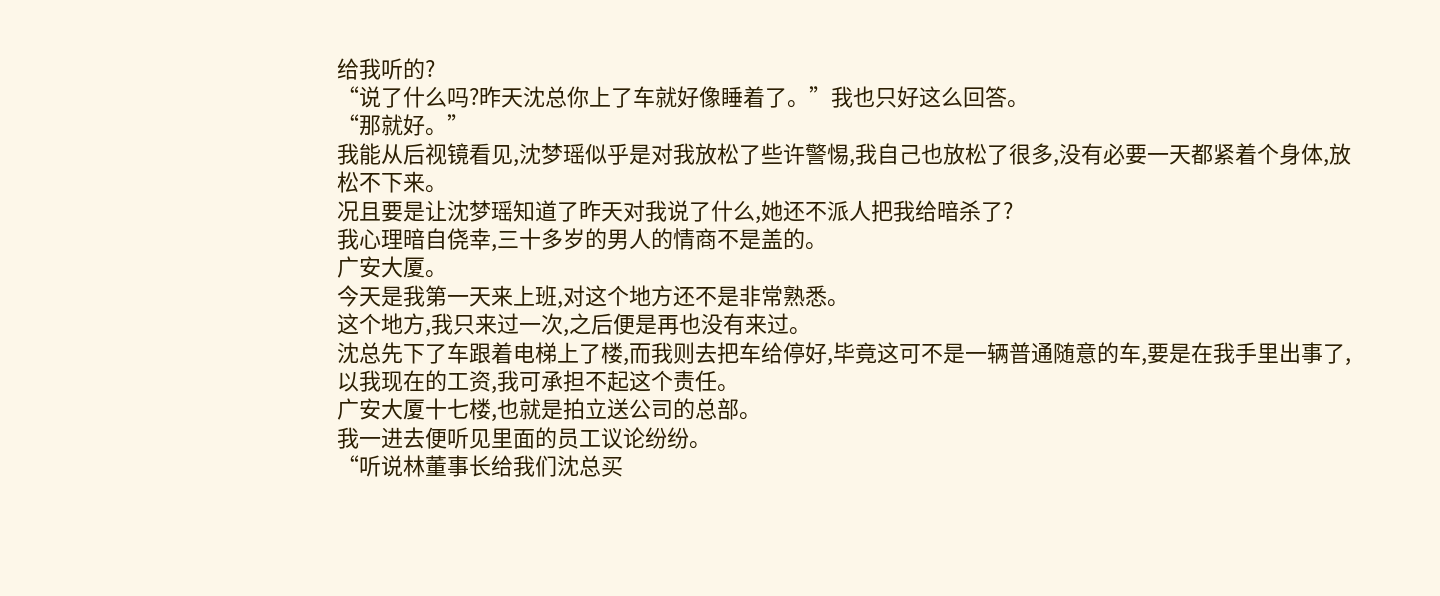给我听的?
“说了什么吗?昨天沈总你上了车就好像睡着了。”我也只好这么回答。
“那就好。”
我能从后视镜看见,沈梦瑶似乎是对我放松了些许警惕,我自己也放松了很多,没有必要一天都紧着个身体,放松不下来。
况且要是让沈梦瑶知道了昨天对我说了什么,她还不派人把我给暗杀了?
我心理暗自侥幸,三十多岁的男人的情商不是盖的。
广安大厦。
今天是我第一天来上班,对这个地方还不是非常熟悉。
这个地方,我只来过一次,之后便是再也没有来过。
沈总先下了车跟着电梯上了楼,而我则去把车给停好,毕竟这可不是一辆普通随意的车,要是在我手里出事了,以我现在的工资,我可承担不起这个责任。
广安大厦十七楼,也就是拍立送公司的总部。
我一进去便听见里面的员工议论纷纷。
“听说林董事长给我们沈总买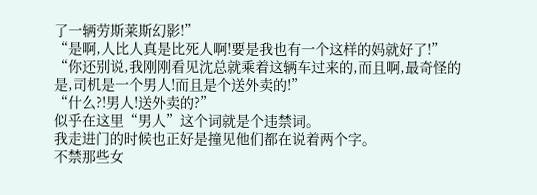了一辆劳斯莱斯幻影!”
“是啊,人比人真是比死人啊!要是我也有一个这样的妈就好了!”
“你还别说,我刚刚看见沈总就乘着这辆车过来的,而且啊,最奇怪的是,司机是一个男人!而且是个送外卖的!”
“什么?!男人!送外卖的?”
似乎在这里“男人”这个词就是个违禁词。
我走进门的时候也正好是撞见他们都在说着两个字。
不禁那些女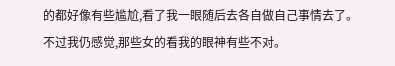的都好像有些尴尬,看了我一眼随后去各自做自己事情去了。
不过我仍感觉,那些女的看我的眼神有些不对。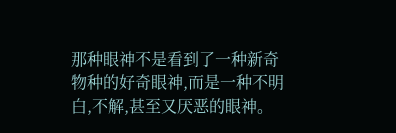那种眼神不是看到了一种新奇物种的好奇眼神,而是一种不明白,不解,甚至又厌恶的眼神。